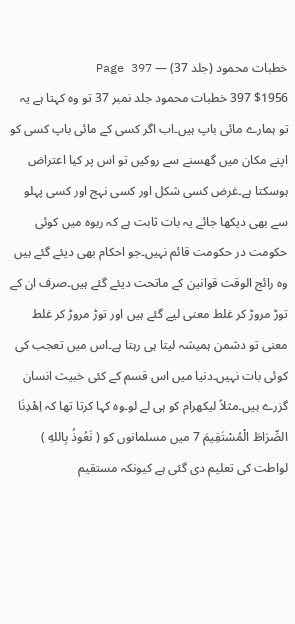خطبات محمود (جلد 37) — Page 397
$1956 397 خطبات محمود جلد نمبر 37 تو وہ کہتا ہے یہ تو ہمارے مائی باپ ہیں۔اب اگر کسی کے مائی باپ کسی کو اپنے مکان میں گھسنے سے روکیں تو اس پر کیا اعتراض ہوسکتا ہے۔غرض کسی شکل اور کسی نہج اور کسی پہلو سے بھی دیکھا جائے یہ بات ثابت ہے کہ ربوہ میں کوئی حکومت در حکومت قائم نہیں۔جو احکام بھی دیئے گئے ہیں وہ رائج الوقت قوانین کے ماتحت دیئے گئے ہیں۔صرف ان کے توڑ مروڑ کر غلط معنی لیے گئے ہیں اور توڑ مروڑ کر غلط معنی تو دشمن ہمیشہ لیتا ہی رہتا ہے۔اس میں تعجب کی کوئی بات نہیں۔دنیا میں اس قسم کے کئی خبیث انسان گزرے ہیں۔مثلاً لیکھرام کو ہی لے لو۔وہ کہا کرتا تھا کہ اِهْدِنَا الصِّرَاطَ الْمُسْتَقِيمَ 7 میں مسلمانوں کو ( نَعُوذُ بِاللهِ ) لواطت کی تعلیم دی گئی ہے کیونکہ مستقیم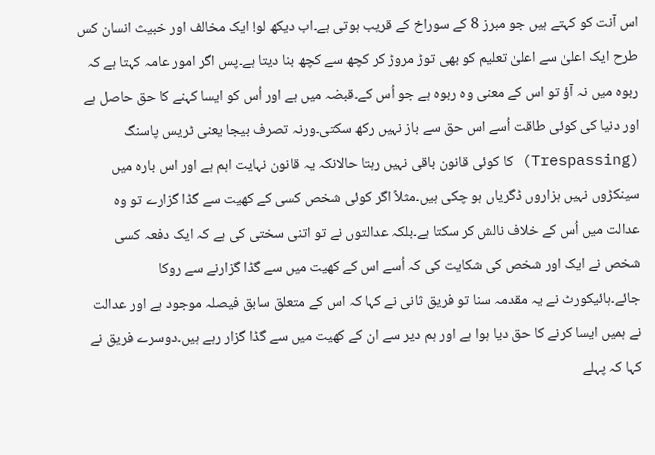اس آنت کو کہتے ہیں جو مبرز 8 کے سوراخ کے قریب ہوتی ہے۔اب دیکھ لو! ایک مخالف اور خبیث انسان کس طرح ایک اعلیٰ سے اعلیٰ تعلیم کو بھی توڑ مروڑ کر کچھ سے کچھ بنا دیتا ہے۔پس اگر امور عامہ کہتا ہے کہ ربوہ میں نہ آؤ تو اس کے معنی وہ ربوہ ہے جو اُس کے۔قبضہ میں ہے اور اُس کو ایسا کہنے کا حق حاصل ہے اور دنیا کی کوئی طاقت اُسے اس حق سے باز نہیں رکھ سکتی۔ورنہ تصرف بیجا یعنی ٹریس پاسنگ (Trespassing) کا کوئی قانون باقی نہیں رہتا حالانکہ یہ قانون نہایت اہم ہے اور اس بارہ میں سینکڑوں نہیں ہزاروں ڈگریاں ہو چکی ہیں۔مثلاً اگر کوئی شخص کسی کے کھیت سے گڈا گزارے تو وہ عدالت میں اُس کے خلاف نالش کر سکتا ہے۔بلکہ عدالتوں نے تو اتنی سختی کی ہے کہ ایک دفعہ کسی شخص نے ایک اور شخص کی شکایت کی کہ اُسے اس کے کھیت میں سے گڈا گزارنے سے روکا جائے۔ہائیکورٹ نے یہ مقدمہ سنا تو فریق ثانی نے کہا کہ اس کے متعلق سابق فیصلہ موجود ہے اور عدالت نے ہمیں ایسا کرنے کا حق دیا ہوا ہے اور ہم دیر سے ان کے کھیت میں سے گڈا گزار رہے ہیں۔دوسرے فریق نے کہا کہ پہلے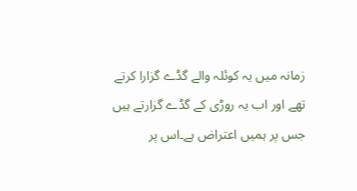زمانہ میں یہ کوئلہ والے گڈے گزارا کرتے تھے اور اب یہ روڑی کے گڈے گزارتے ہیں جس پر ہمیں اعتراض ہے۔اس پر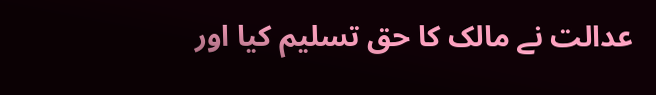عدالت نے مالک کا حق تسلیم کیا اور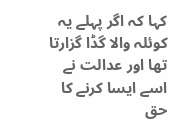کہا کہ اگر پہلے یہ کوئلہ والا گڈا گزارتا تھا اور عدالت نے اسے ایسا کرنے کا حق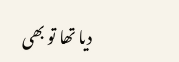دیا تھا تو بھی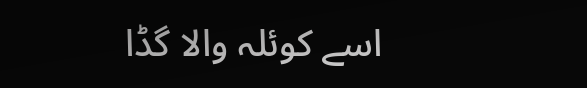اسے کوئلہ والا گڈا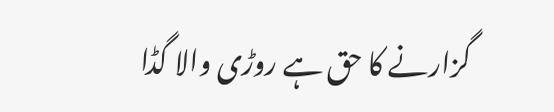گزارنے کا حق ہے روڑی والا گڈا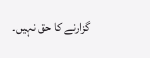گزارنے کا حق نہیں۔